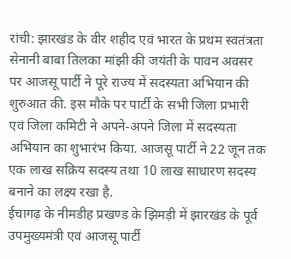रांची: झारखंड के वीर शहीद एवं भारत के प्रथम स्वतंत्रता सेनानी बाबा तिलका मांझी की जयंती के पावन अवसर पर आजसू पार्टी ने पूरे राज्य में सदस्यता अभियान की शुरुआत की. इस मौके पर पार्टी के सभी जिला प्रभारी एवं जिला कमिटी ने अपने-अपने जिला में सदस्यता अभियान का शुभारंभ किया. आजसू पार्टी ने 22 जून तक एक लाख सक्रिय सदस्य तथा 10 लाख साधारण सदस्य बनाने का लक्ष्य रखा है.
ईचागढ़ के नीमडीह प्रखण्ड के झिमड़ी में झारखंड के पूर्व उपमुख्यमंत्री एवं आजसू पार्टी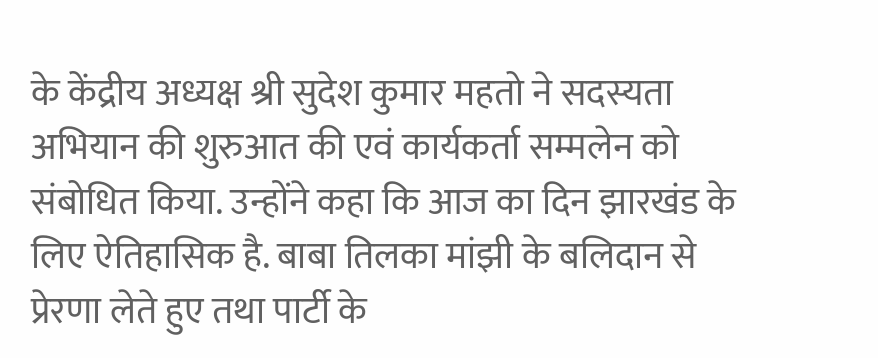के केंद्रीय अध्यक्ष श्री सुदेश कुमार महतो ने सदस्यता अभियान की शुरुआत की एवं कार्यकर्ता सम्मलेन को संबोधित किया. उन्होंने कहा कि आज का दिन झारखंड के लिए ऐतिहासिक है. बाबा तिलका मांझी के बलिदान से प्रेरणा लेते हुए तथा पार्टी के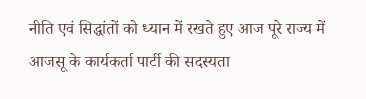नीति एवं सिद्धांतों को ध्यान में रखते हुए आज पूरे राज्य में आजसू के कार्यकर्ता पार्टी की सदस्यता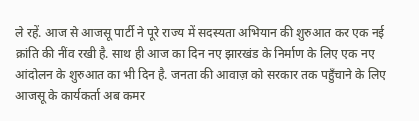ले रहें. आज से आजसू पार्टी ने पूरे राज्य में सदस्यता अभियान की शुरुआत कर एक नई क्रांति की नींव रखी है. साथ ही आज का दिन नए झारखंड के निर्माण के लिए एक नए आंदोलन के शुरुआत का भी दिन है. जनता की आवाज़ को सरकार तक पहुँचाने के लिए आजसू के कार्यकर्ता अब कमर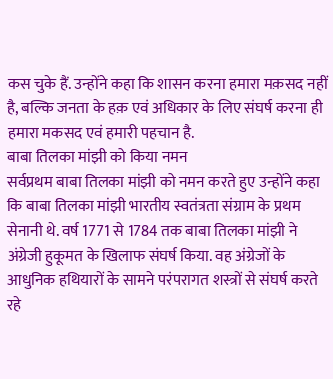कस चुके हैं. उन्होंने कहा कि शासन करना हमारा मक़सद नहीं है, बल्कि जनता के हक़ एवं अधिकार के लिए संघर्ष करना ही हमारा मकसद एवं हमारी पहचान है.
बाबा तिलका मांझी को किया नमन
सर्वप्रथम बाबा तिलका मांझी को नमन करते हुए उन्होंने कहा कि बाबा तिलका मांझी भारतीय स्वतंत्रता संग्राम के प्रथम सेनानी थे. वर्ष 1771 से 1784 तक बाबा तिलका मांझी ने अंग्रेजी हुकूमत के खिलाफ संघर्ष किया. वह अंग्रेजों के आधुनिक हथियारों के सामने परंपरागत शस्त्रों से संघर्ष करते रहे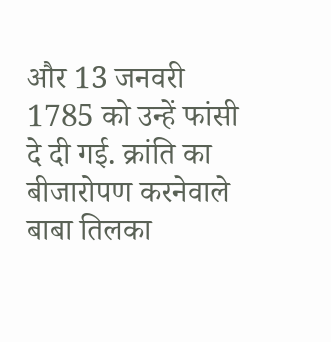और 13 जनवरी 1785 को उन्हें फांसी दे दी गई. क्रांति का बीजारोपण करनेवाले बाबा तिलका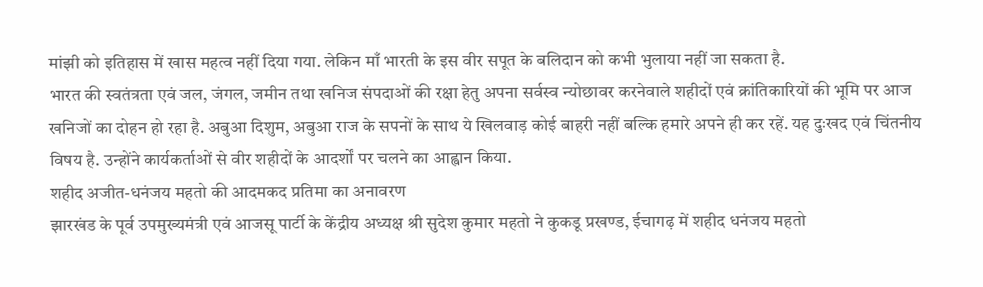मांझी को इतिहास में खास महत्व नहीं दिया गया. लेकिन माँ भारती के इस वीर सपूत के बलिदान को कभी भुलाया नहीं जा सकता है.
भारत की स्वतंत्रता एवं जल, जंगल, जमीन तथा खनिज संपदाओं की रक्षा हेतु अपना सर्वस्व न्योछावर करनेवाले शहीदों एवं क्रांतिकारियों की भूमि पर आज खनिजों का दोहन हो रहा है. अबुआ दिशुम, अबुआ राज के सपनों के साथ ये खिलवाड़ कोई बाहरी नहीं बल्कि हमारे अपने ही कर रहें. यह दुःखद एवं चिंतनीय विषय है. उन्होंने कार्यकर्ताओं से वीर शहीदों के आदर्शों पर चलने का आह्वान किया.
शहीद अजीत-धनंजय महतो की आदमकद प्रतिमा का अनावरण
झारखंड के पूर्व उपमुख्यमंत्री एवं आजसू पार्टी के केंद्रीय अध्यक्ष श्री सुदेश कुमार महतो ने कुकडू प्रखण्ड, ईचागढ़ में शहीद धनंजय महतो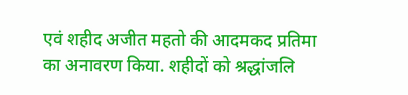एवं शहीद अजीत महतो की आदमकद प्रतिमा का अनावरण किया. शहीदों को श्रद्धांजलि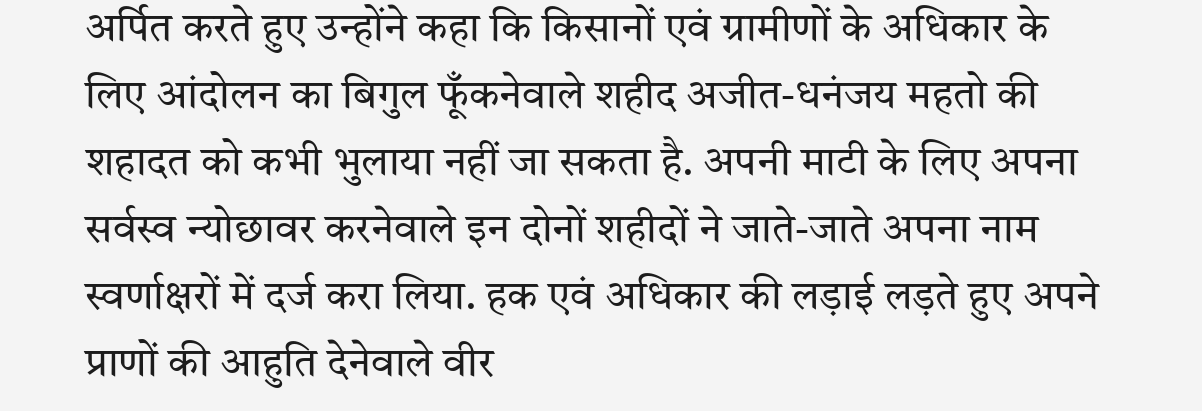अर्पित करते हुए उन्होंने कहा कि किसानों एवं ग्रामीणों के अधिकार के लिए आंदोलन का बिगुल फूँकनेवाले शहीद अजीत-धनंजय महतो की शहादत को कभी भुलाया नहीं जा सकता है. अपनी माटी के लिए अपना सर्वस्व न्योछावर करनेवाले इन दोनों शहीदों ने जाते-जाते अपना नाम स्वर्णाक्षरों में दर्ज करा लिया. हक एवं अधिकार की लड़ाई लड़ते हुए अपने प्राणों की आहुति देनेवाले वीर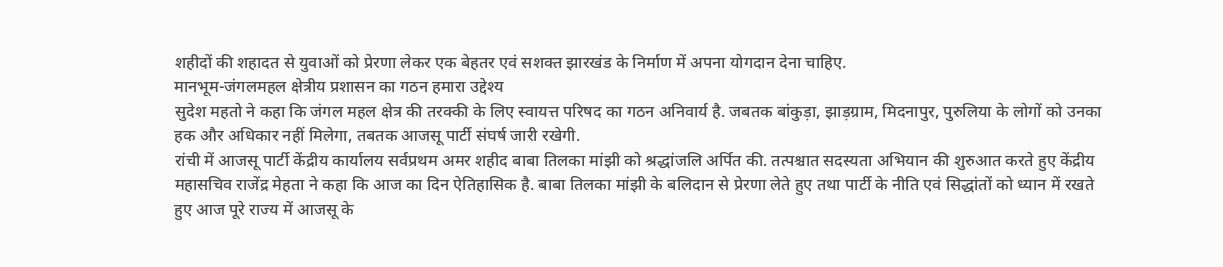शहीदों की शहादत से युवाओं को प्रेरणा लेकर एक बेहतर एवं सशक्त झारखंड के निर्माण में अपना योगदान देना चाहिए.
मानभूम-जंगलमहल क्षेत्रीय प्रशासन का गठन हमारा उद्देश्य
सुदेश महतो ने कहा कि जंगल महल क्षेत्र की तरक्की के लिए स्वायत्त परिषद का गठन अनिवार्य है. जबतक बांकुड़ा, झाड़ग्राम, मिदनापुर, पुरुलिया के लोगों को उनका हक और अधिकार नहीं मिलेगा, तबतक आजसू पार्टी संघर्ष जारी रखेगी.
रांची में आजसू पार्टी केंद्रीय कार्यालय सर्वप्रथम अमर शहीद बाबा तिलका मांझी को श्रद्धांजलि अर्पित की. तत्पश्चात सदस्यता अभियान की शुरुआत करते हुए केंद्रीय महासचिव राजेंद्र मेहता ने कहा कि आज का दिन ऐतिहासिक है. बाबा तिलका मांझी के बलिदान से प्रेरणा लेते हुए तथा पार्टी के नीति एवं सिद्धांतों को ध्यान में रखते हुए आज पूरे राज्य में आजसू के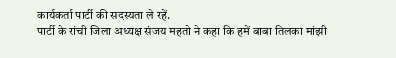कार्यकर्ता पार्टी की सदस्यता ले रहें.
पार्टी के रांची जिला अध्यक्ष संजय महतो ने कहा कि हमें बाबा तिलका मांझी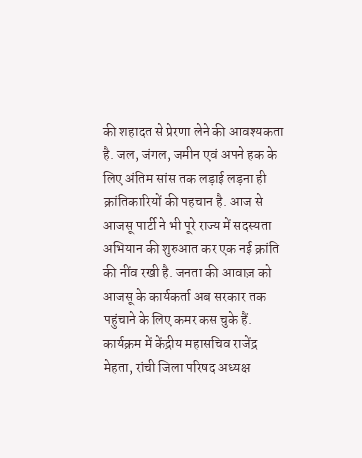की शहादत से प्रेरणा लेने की आवश्यकता है. जल, जंगल, जमीन एवं अपने हक के लिए अंतिम सांस तक लड़ाई लड़ना ही क्रांतिकारियों की पहचान है. आज से आजसू पार्टी ने भी पूरे राज्य में सदस्यता अभियान की शुरुआत कर एक नई क्रांति की नींव रखी है. जनता की आवाज़ को आजसू के कार्यकर्ता अब सरकार तक पहुंचाने के लिए कमर कस चुके हैं.
कार्यक्रम में केंद्रीय महासचिव राजेंद्र मेहता, रांची जिला परिषद अध्यक्ष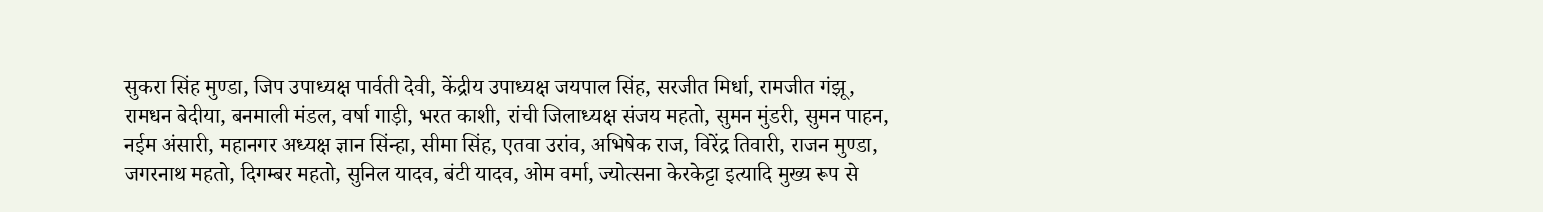सुकरा सिंह मुण्डा, जिप उपाध्यक्ष पार्वती देवी, केंद्रीय उपाध्यक्ष जयपाल सिंह, सरजीत मिर्धा, रामजीत गंझू, रामधन बेदीया, बनमाली मंडल, वर्षा गाड़ी, भरत काशी, रांची जिलाध्यक्ष संजय महतो, सुमन मुंडरी, सुमन पाहन, नईम अंसारी, महानगर अध्यक्ष ज्ञान सिंन्हा, सीमा सिंह, एतवा उरांव, अभिषेक राज, विरेंद्र तिवारी, राजन मुण्डा, जगरनाथ महतो, दिगम्बर महतो, सुनिल यादव, बंटी यादव, ओम वर्मा, ज्योत्सना केरकेट्टा इत्यादि मुख्य रूप से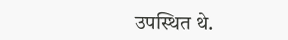उपस्थित थे.